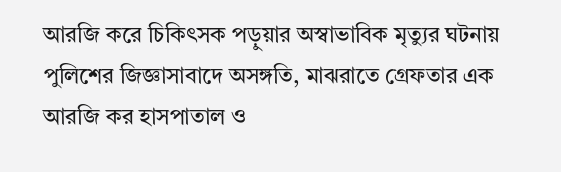আরজি করে চিকিৎসক পড়ুয়ার অস্বাভাবিক মৃত্যুর ঘটনায় পুলিশের জিজ্ঞাসাবাদে অসঙ্গতি, মাঝরাতে গ্রেফতার এক
আরজি কর হাসপাতাল ও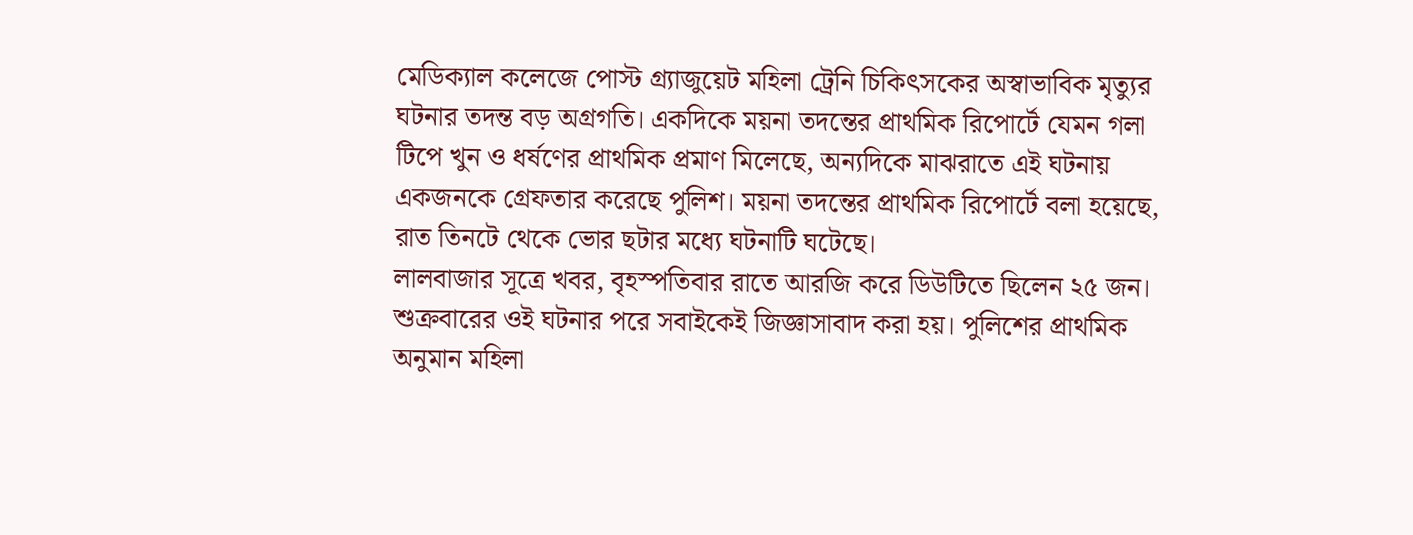মেডিক্যাল কলেজে পোস্ট গ্র্যাজুয়েট মহিলা ট্রেনি চিকিৎসকের অস্বাভাবিক মৃত্যুর ঘটনার তদন্ত বড় অগ্রগতি। একদিকে ময়না তদন্তের প্রাথমিক রিপোর্টে যেমন গলা টিপে খুন ও ধর্ষণের প্রাথমিক প্রমাণ মিলেছে, অন্যদিকে মাঝরাতে এই ঘটনায় একজনকে গ্রেফতার করেছে পুলিশ। ময়না তদন্তের প্রাথমিক রিপোর্টে বলা হয়েছে, রাত তিনটে থেকে ভোর ছটার মধ্যে ঘটনাটি ঘটেছে।
লালবাজার সূত্রে খবর, বৃহস্পতিবার রাতে আরজি করে ডিউটিতে ছিলেন ২৫ জন। শুক্রবারের ওই ঘটনার পরে সবাইকেই জিজ্ঞাসাবাদ করা হয়। পুলিশের প্রাথমিক অনুমান মহিলা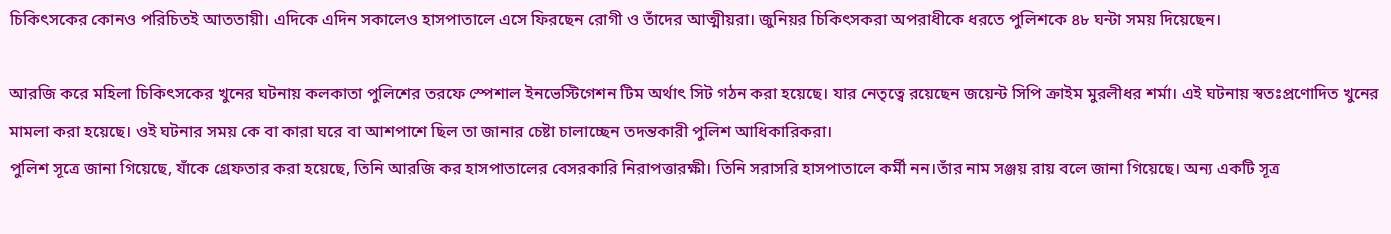চিকিৎসকের কোনও পরিচিতই আততায়ী। এদিকে এদিন সকালেও হাসপাতালে এসে ফিরছেন রোগী ও তাঁদের আত্মীয়রা। জুনিয়র চিকিৎসকরা অপরাধীকে ধরতে পুলিশকে ৪৮ ঘন্টা সময় দিয়েছেন।

আরজি করে মহিলা চিকিৎসকের খুনের ঘটনায় কলকাতা পুলিশের তরফে স্পেশাল ইনভেস্টিগেশন টিম অর্থাৎ সিট গঠন করা হয়েছে। যার নেতৃত্বে রয়েছেন জয়েন্ট সিপি ক্রাইম মুরলীধর শর্মা। এই ঘটনায় স্বতঃপ্রণোদিত খুনের মামলা করা হয়েছে। ওই ঘটনার সময় কে বা কারা ঘরে বা আশপাশে ছিল তা জানার চেষ্টা চালাচ্ছেন তদন্তকারী পুলিশ আধিকারিকরা।
পুলিশ সূত্রে জানা গিয়েছে, যাঁকে গ্রেফতার করা হয়েছে, তিনি আরজি কর হাসপাতালের বেসরকারি নিরাপত্তারক্ষী। তিনি সরাসরি হাসপাতালে কর্মী নন।তাঁর নাম সঞ্জয় রায় বলে জানা গিয়েছে। অন্য একটি সূত্র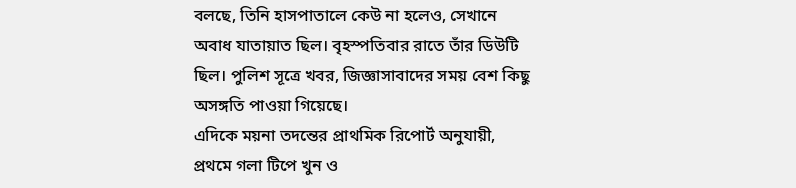বলছে, তিনি হাসপাতালে কেউ না হলেও, সেখানে অবাধ যাতায়াত ছিল। বৃহস্পতিবার রাতে তাঁর ডিউটি ছিল। পুলিশ সূত্রে খবর, জিজ্ঞাসাবাদের সময় বেশ কিছু অসঙ্গতি পাওয়া গিয়েছে।
এদিকে ময়না তদন্তের প্রাথমিক রিপোর্ট অনুযায়ী, প্রথমে গলা টিপে খুন ও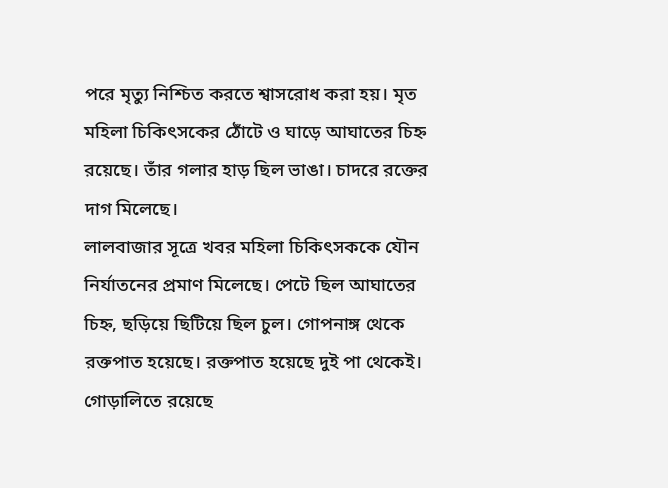পরে মৃত্যু নিশ্চিত করতে শ্বাসরোধ করা হয়। মৃত মহিলা চিকিৎসকের ঠোঁটে ও ঘাড়ে আঘাতের চিহ্ন রয়েছে। তাঁর গলার হাড় ছিল ভাঙা। চাদরে রক্তের দাগ মিলেছে।
লালবাজার সূত্রে খবর মহিলা চিকিৎসককে যৌন নির্যাতনের প্রমাণ মিলেছে। পেটে ছিল আঘাতের চিহ্ন, ছড়িয়ে ছিটিয়ে ছিল চুল। গোপনাঙ্গ থেকে রক্তপাত হয়েছে। রক্তপাত হয়েছে দুই পা থেকেই। গোড়ালিতে রয়েছে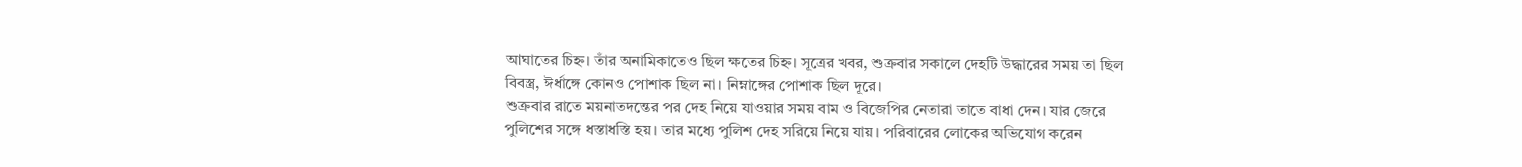আঘাতের চিহ্ন। তাঁর অনামিকাতেও ছিল ক্ষতের চিহ্ন। সূত্রের খবর, শুক্রবার সকালে দেহটি উদ্ধারের সময় তা ছিল বিবস্ত্র, ঈর্ধাঙ্গে কোনও পোশাক ছিল না। নিম্নাঙ্গের পোশাক ছিল দূরে।
শুক্রবার রাতে ময়নাতদন্তের পর দেহ নিয়ে যাওয়ার সময় বাম ও বিজেপির নেতারা তাতে বাধা দেন। যার জেরে পুলিশের সঙ্গে ধস্তাধস্তি হয়। তার মধ্যে পুলিশ দেহ সরিয়ে নিয়ে যায়। পরিবারের লোকের অভিযোগ করেন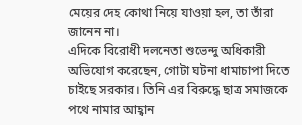মেয়ের দেহ কোথা নিয়ে যাওয়া হল, তা তাঁরা জানেন না।
এদিকে বিরোধী দলনেতা শুভেন্দু অধিকারী অভিযোগ করেছেন, গোটা ঘটনা ধামাচাপা দিতে চাইছে সরকার। তিনি এর বিরুদ্ধে ছাত্র সমাজকে পথে নামার আহ্বান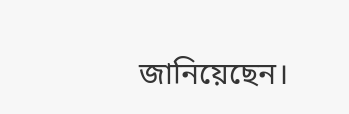জানিয়েছেন।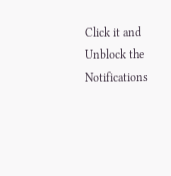Click it and Unblock the Notifications